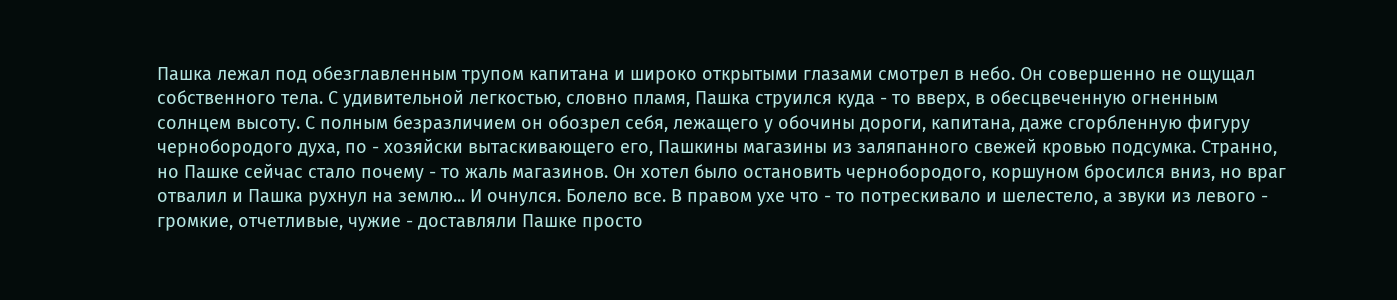Пашка лежал под обезглавленным трупом капитана и широко открытыми глазами смотрел в небо. Он совершенно не ощущал собственного тела. С удивительной легкостью, словно пламя, Пашка струился куда - то вверх, в обесцвеченную огненным солнцем высоту. С полным безразличием он обозрел себя, лежащего у обочины дороги, капитана, даже сгорбленную фигуру чернобородого духа, по - хозяйски вытаскивающего его, Пашкины магазины из заляпанного свежей кровью подсумка. Странно, но Пашке сейчас стало почему - то жаль магазинов. Он хотел было остановить чернобородого, коршуном бросился вниз, но враг отвалил и Пашка рухнул на землю... И очнулся. Болело все. В правом ухе что - то потрескивало и шелестело, а звуки из левого - громкие, отчетливые, чужие - доставляли Пашке просто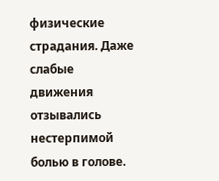физические страдания. Даже слабые движения отзывались нестерпимой болью в голове.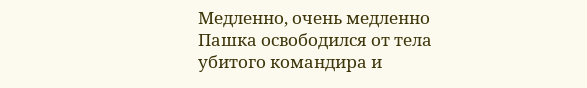Медленно, очень медленно Пашка освободился от тела убитого командира и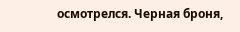осмотрелся. Черная броня,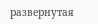развернутая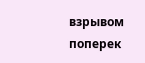взрывом поперек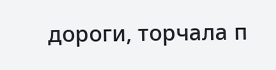дороги, торчала п